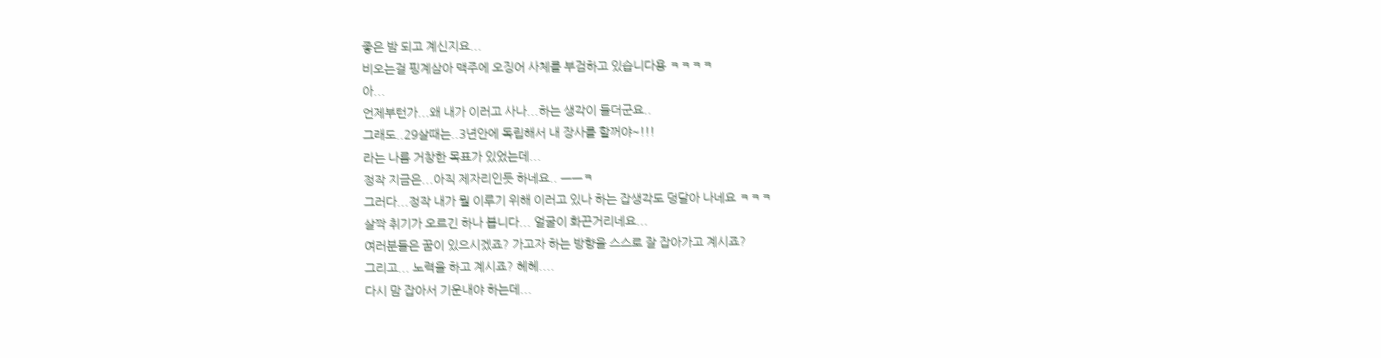좋은 밤 되고 계신지요...
비오는걸 핑계삼아 맥주에 오징어 사체를 부검하고 있습니다용 ㅋㅋㅋㅋ
아...
언제부턴가...왜 내가 이러고 사나...하는 생각이 들더군요..
그래도..29살때는..3년안에 독립해서 내 장사를 할꺼야~!!!
라는 나름 거창한 목표가 있었는데...
정작 지금은...아직 제자리인듯 하네요.. ㅡㅡㅋ
그러다...정작 내가 뭘 이루기 위해 이러고 있나 하는 잡생각도 덩달아 나네요 ㅋㅋㅋ
살짝 취기가 오르긴 하나 봅니다... 얼굴이 화끈거리네요...
여러분들은 꿈이 있으시겠죠? 가고자 하는 방향을 스스로 잘 잡아가고 계시죠?
그리고... 노력을 하고 계시죠? 헤헤....
다시 맘 잡아서 기운내야 하는데...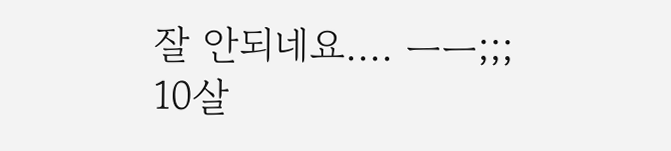잘 안되네요.... ㅡㅡ;;;
10살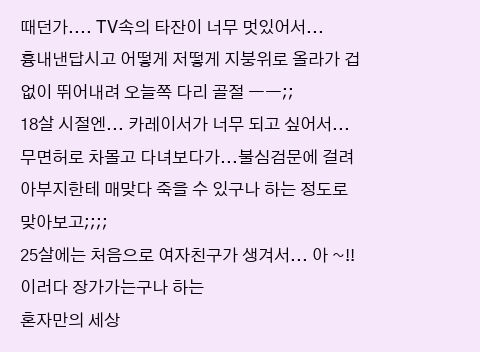때던가.... TV속의 타잔이 너무 멋있어서...
흉내낸답시고 어떻게 저떻게 지붕위로 올라가 겁없이 뛰어내려 오늘쪽 다리 골절 ㅡㅡ;;
18살 시절엔... 카레이서가 너무 되고 싶어서...
무면허로 차몰고 다녀보다가...불심검문에 걸려 아부지한테 매맞다 죽을 수 있구나 하는 정도로
맞아보고;;;;
25살에는 처음으로 여자친구가 생겨서... 아 ~!! 이러다 장가가는구나 하는
혼자만의 세상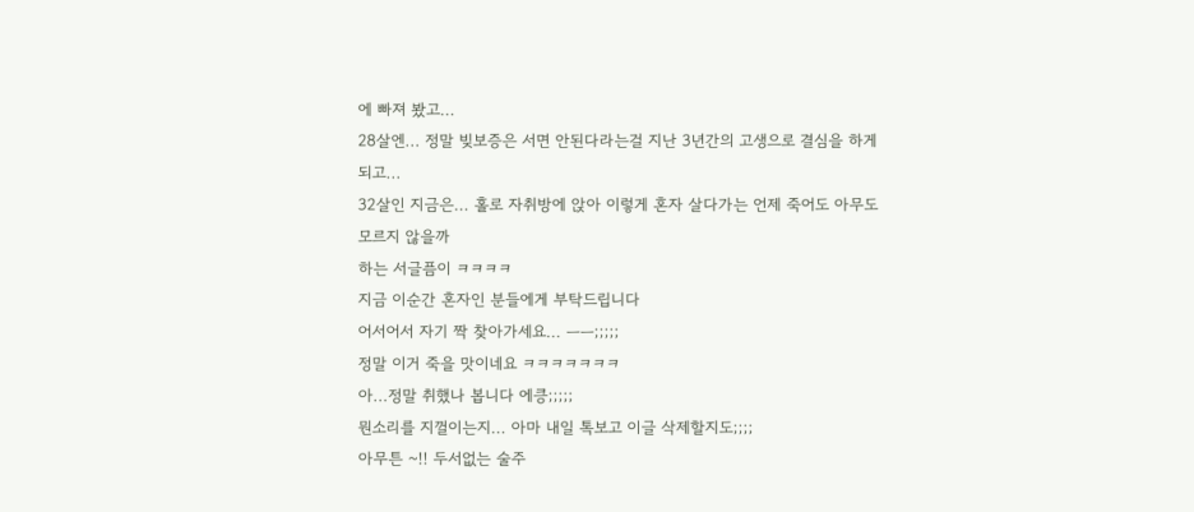에 빠져 봤고...
28살엔... 정말 빚보증은 서면 안된다라는걸 지난 3년간의 고생으로 결심을 하게 되고...
32살인 지금은... 홀로 자취방에 앉아 이렇게 혼자 살다가는 언제 죽어도 아무도 모르지 않을까
하는 서글픔이 ㅋㅋㅋㅋ
지금 이순간 혼자인 분들에게 부탁드립니다
어서어서 자기 짝 찾아가세요... ㅡㅡ;;;;;
정말 이거 죽을 맛이네요 ㅋㅋㅋㅋㅋㅋㅋ
아...정말 취했나 봅니다 에킁;;;;;
뭔소리를 지껄이는지... 아마 내일 톡보고 이글 삭제할지도;;;;
아무튼 ~!! 두서없는 술주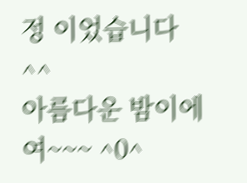정 이었습니다 ^^
아름다운 밤이에여~~~ ^0^